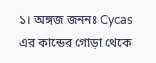১। অঙ্গজ জননঃ Cycas এর কান্ডের গোড়া থেকে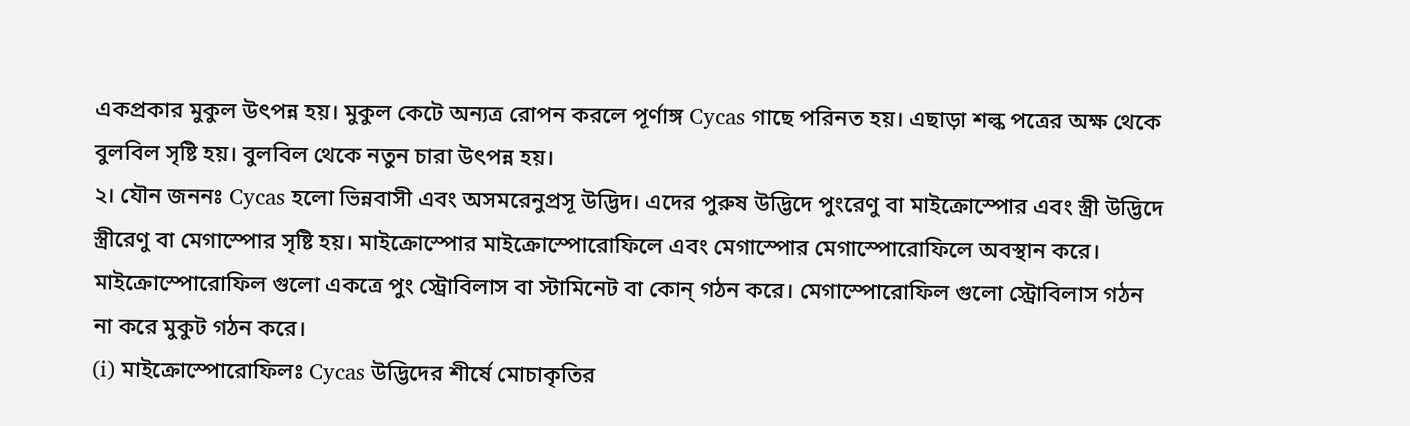একপ্রকার মুকুল উৎপন্ন হয়। মুকুল কেটে অন্যত্র রোপন করলে পূর্ণাঙ্গ Cycas গাছে পরিনত হয়। এছাড়া শল্ক পত্রের অক্ষ থেকে বুলবিল সৃষ্টি হয়। বুলবিল থেকে নতুন চারা উৎপন্ন হয়।
২। যৌন জননঃ Cycas হলো ভিন্নবাসী এবং অসমরেনুপ্রসূ উদ্ভিদ। এদের পুরুষ উদ্ভিদে পুংরেণু বা মাইক্রোস্পোর এবং স্ত্রী উদ্ভিদে স্ত্রীরেণু বা মেগাস্পোর সৃষ্টি হয়। মাইক্রোস্পোর মাইক্রোস্পোরোফিলে এবং মেগাস্পোর মেগাস্পোরোফিলে অবস্থান করে। মাইক্রোস্পোরোফিল গুলো একত্রে পুং স্ট্রোবিলাস বা স্টামিনেট বা কোন্ গঠন করে। মেগাস্পোরোফিল গুলো স্ট্রোবিলাস গঠন না করে মুকুট গঠন করে।
(i) মাইক্রোস্পোরোফিলঃ Cycas উদ্ভিদের শীর্ষে মোচাকৃতির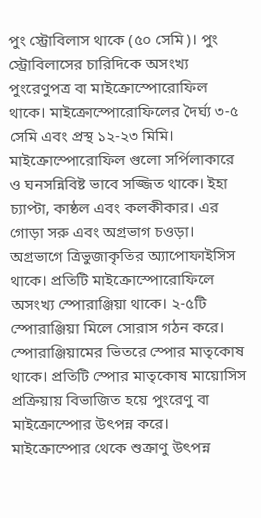পুং স্ট্রোবিলাস থাকে (৫০ সেমি)। পুং স্ট্রোবিলাসের চারিদিকে অসংখ্য পুংরেণুপত্র বা মাইক্রোস্পোরোফিল থাকে। মাইক্রোস্পোরোফিলের দৈর্ঘ্য ৩-৫ সেমি এবং প্রস্থ ১২-২৩ মিমি। মাইক্রোস্পোরোফিল গুলো সর্পিলাকারে ও ঘনসন্নিবিষ্ট ভাবে সজ্জিত থাকে। ইহা চ্যাপ্টা, কাষ্ঠল এবং কলকীকার। এর গোড়া সরু এবং অগ্রভাগ চওড়া। অগ্রভাগে ত্রিভুজাকৃতির অ্যাপোফাইসিস থাকে। প্রতিটি মাইক্রোস্পোরোফিলে অসংখ্য স্পোরাঞ্জিয়া থাকে। ২-৫টি স্পোরাঞ্জিয়া মিলে সোরাস গঠন করে। স্পোরাঞ্জিয়ামের ভিতরে স্পোর মাতৃকোষ থাকে। প্রতিটি স্পোর মাতৃকোষ মায়োসিস প্রক্রিয়ায় বিভাজিত হয়ে পুংরেণু বা মাইক্রোস্পোর উৎপন্ন করে। মাইক্রোস্পোর থেকে শুক্রাণু উৎপন্ন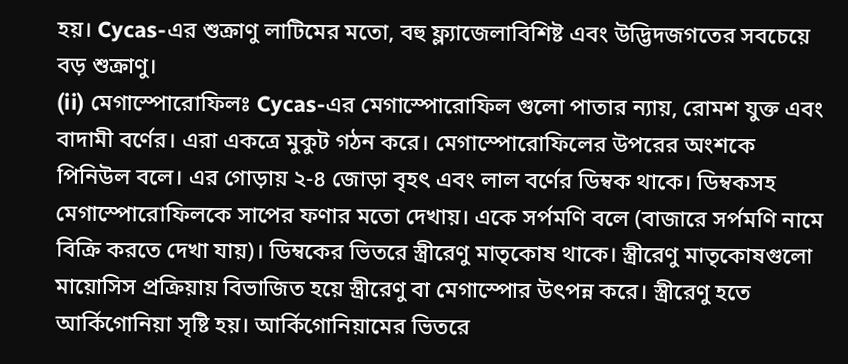হয়। Cycas-এর শুক্রাণু লাটিমের মতো, বহু ফ্ল্যাজেলাবিশিষ্ট এবং উদ্ভিদজগতের সবচেয়ে বড় শুক্রাণু।
(ii) মেগাস্পোরোফিলঃ Cycas-এর মেগাস্পোরোফিল গুলো পাতার ন্যায়, রোমশ যুক্ত এবং বাদামী বর্ণের। এরা একত্রে মুকুট গঠন করে। মেগাস্পোরোফিলের উপরের অংশকে পিনিউল বলে। এর গোড়ায় ২-৪ জোড়া বৃহৎ এবং লাল বর্ণের ডিম্বক থাকে। ডিম্বকসহ মেগাস্পোরোফিলকে সাপের ফণার মতো দেখায়। একে সর্পমণি বলে (বাজারে সর্পমণি নামে বিক্রি করতে দেখা যায়)। ডিম্বকের ভিতরে স্ত্রীরেণু মাতৃকোষ থাকে। স্ত্রীরেণু মাতৃকোষগুলো মায়োসিস প্রক্রিয়ায় বিভাজিত হয়ে স্ত্রীরেণু বা মেগাস্পোর উৎপন্ন করে। স্ত্রীরেণু হতে আর্কিগোনিয়া সৃষ্টি হয়। আর্কিগোনিয়ামের ভিতরে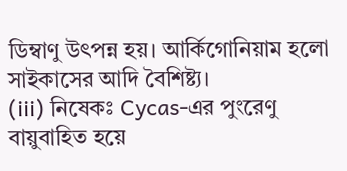ডিম্বাণু উৎপন্ন হয়। আর্কিগোনিয়াম হলো সাইকাসের আদি বৈশিষ্ট্য।
(iii) নিষেকঃ Cycas-এর পুংরেণু বায়ুবাহিত হয়ে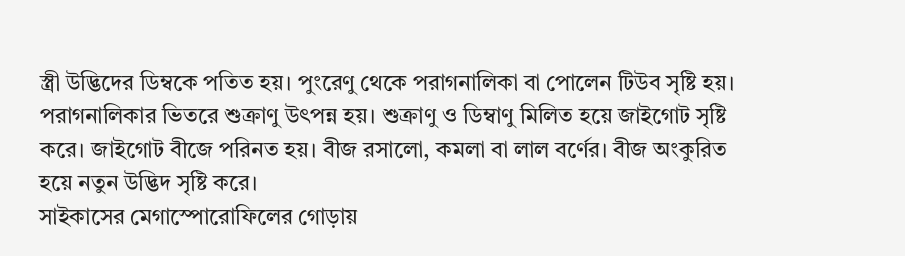স্ত্রী উদ্ভিদের ডিম্বকে পতিত হয়। পুংরেণু থেকে পরাগনালিকা বা পোলেন টিউব সৃষ্টি হয়। পরাগনালিকার ভিতরে শুক্রাণু উৎপন্ন হয়। শুক্রাণু ও ডিম্বাণু মিলিত হয়ে জাইগোট সৃষ্টি করে। জাইগোট বীজে পরিনত হয়। বীজ রসালো, কমলা বা লাল বর্ণের। বীজ অংকুরিত হয়ে নতুন উদ্ভিদ সৃষ্টি করে।
সাইকাসের মেগাস্পোরোফিলের গোড়ায়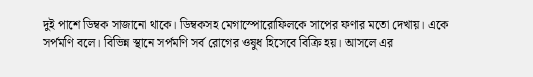দুই পাশে ডিম্বক সাজানো থাকে। ডিম্বকসহ মেগাস্পোরোফিলকে সাপের ফণার মতো দেখায়। একে সর্পমণি বলে। বিভিন্ন স্থানে সর্পমণি সর্ব রোগের ওষুধ হিসেবে বিক্রি হয়। আসলে এর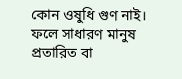কোন ওষুধি গুণ নাই। ফলে সাধারণ মানুষ প্রতারিত বা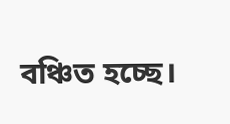বঞ্চিত হচ্ছে।